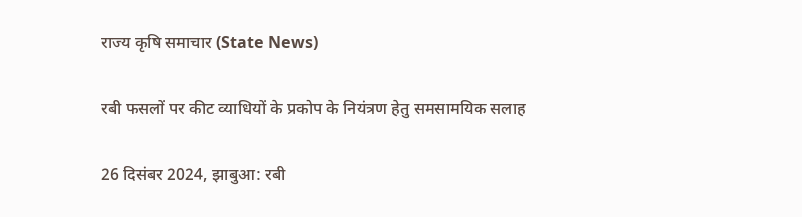राज्य कृषि समाचार (State News)

रबी फसलों पर कीट व्याधियों के प्रकोप के नियंत्रण हेतु समसामयिक सलाह

26 दिसंबर 2024, झाबुआ: रबी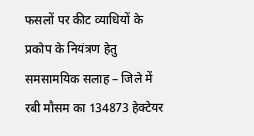फसलों पर कीट व्याधियों के प्रकोप के नियंत्रण हेतु समसामयिक सलाह – जिले में रबी मौसम का 134873 हेक्टेयर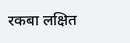रकबा लक्षित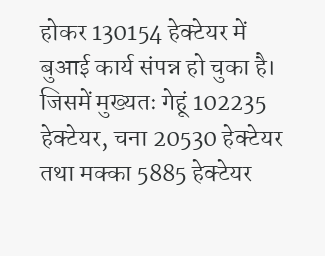होकर 130154 हेक्टेयर में बुआई कार्य संपन्न हो चुका है।  जिसमें मुख्यतः गेहूं 102235 हेक्टेयर, चना 20530 हेक्टेयर तथा मक्का 5885 हेक्टेयर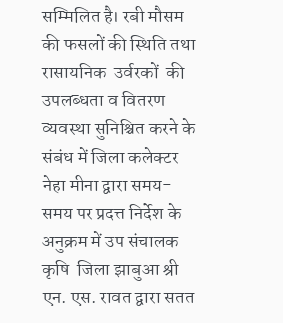सम्मिलित है। रबी मौसम की फसलों की स्थिति तथा रासायनिक  उर्वरकों  की उपलब्धता व वितरण व्यवस्था सुनिश्चित करने के संबंध में जिला कलेक्टर नेहा मीना द्वारा समय-समय पर प्रदत्त निर्देश के अनुक्रम में उप संचालक  कृषि  जिला झाबुआ श्री एन. एस. रावत द्वारा सतत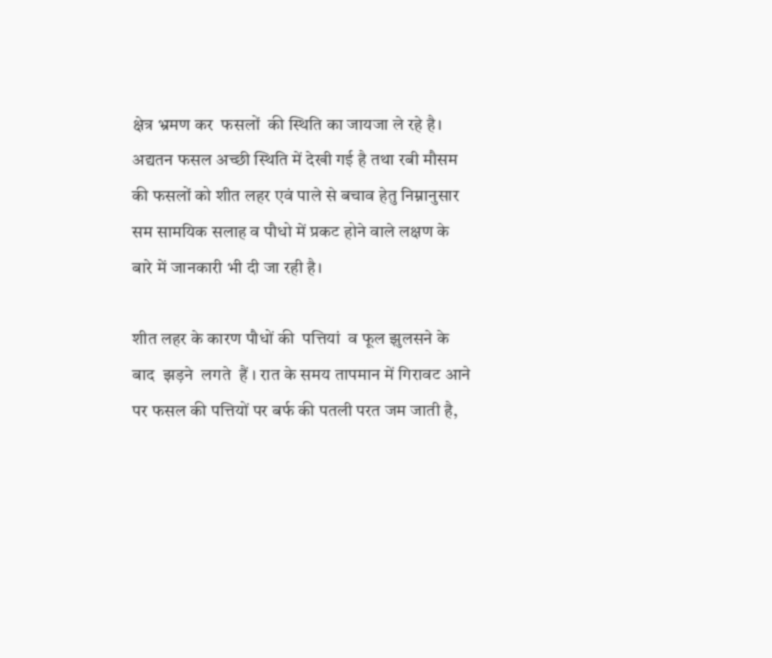क्षेत्र भ्रमण कर  फसलों  की स्थिति का जायजा ले रहे है। अद्यतन फसल अच्छी स्थिति में देखी गई है तथा रबी मौसम की फसलों को शीत लहर एवं पाले से बचाव हेतु निम्नानुसार सम सामयिक सलाह व पौधो में प्रकट होने वाले लक्षण के बारे में जानकारी भी दी जा रही है।

शीत लहर के कारण पौधों की  पत्तियां  व फूल झुलसने के बाद  झड़ने  लगते  हैं । रात के समय तापमान में गिरावट आने पर फसल की पत्तियों पर बर्फ की पतली परत जम जाती है,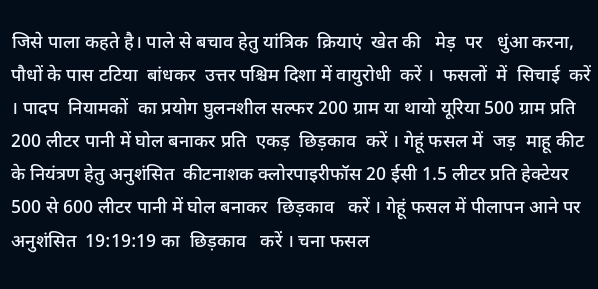जिसे पाला कहते है। पाले से बचाव हेतु यांत्रिक  क्रियाएं  खेत की   मेड़  पर   धुंआ करना, पौधों के पास टटिया  बांधकर  उत्तर पश्चिम दिशा में वायुरोधी  करें ।  फसलों  में  सिचाई  करें । पादप  नियामकों  का प्रयोग घुलनशील सल्फर 200 ग्राम या थायो यूरिया 500 ग्राम प्रति 200 लीटर पानी में घोल बनाकर प्रति  एकड़  छिड़काव  करें । गेहूं फसल में  जड़  माहू कीट के नियंत्रण हेतु अनुशंसित  कीटनाशक क्लोरपाइरीफॉस 20 ईसी 1.5 लीटर प्रति हेक्टेयर 500 से 600 लीटर पानी में घोल बनाकर  छिड़काव   करें । गेहूं फसल में पीलापन आने पर अनुशंसित  19:19:19 का  छिड़काव   करें । चना फसल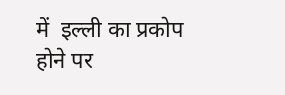में  इल्ली का प्रकोप होने पर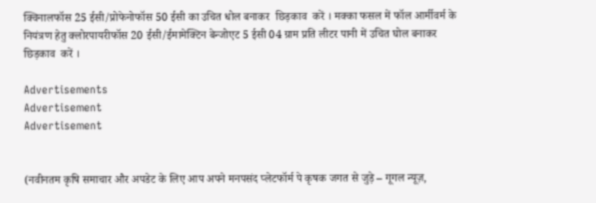क्विनालफॉस 25 ईसी/प्रोफेनोफॉस 50 ईसी का उचित धोल बनाकर  छिड़काव  करें । मक्का फसल में फॉल आर्मीवर्म के नियंत्रण हेतु क्लोरपायरीफॉस 20 ईसी/ईमामेक्टिन बेन्जोएट 5 ईसी 04 ग्राम प्रति लीटर पानी में उचित घोल बनाकर  छिड़काव  करें ।

Advertisements
Advertisement
Advertisement


(नवीनतम कृषि समाचार और अपडेट के लिए आप अपने मनपसंद प्लेटफॉर्म पे कृषक जगत से जुड़े – गूगल न्यूज़,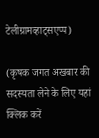टेलीग्रामव्हाट्सएप्प)

(कृषक जगत अखबार की सदस्यता लेने के लिए यहां क्लिक करें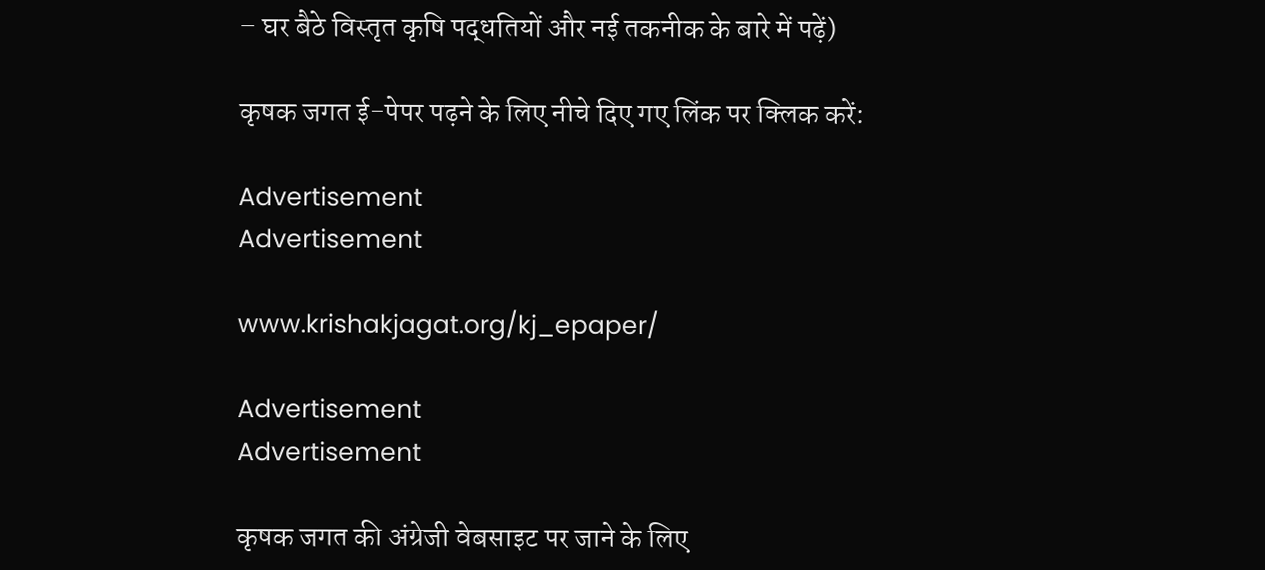– घर बैठे विस्तृत कृषि पद्धतियों और नई तकनीक के बारे में पढ़ें)

कृषक जगत ई-पेपर पढ़ने के लिए नीचे दिए गए लिंक पर क्लिक करें:

Advertisement
Advertisement

www.krishakjagat.org/kj_epaper/

Advertisement
Advertisement

कृषक जगत की अंग्रेजी वेबसाइट पर जाने के लिए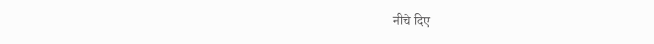नीचे दिए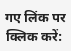गए लिंक पर क्लिक करें: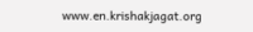www.en.krishakjagat.org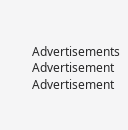Advertisements
Advertisement
Advertisement